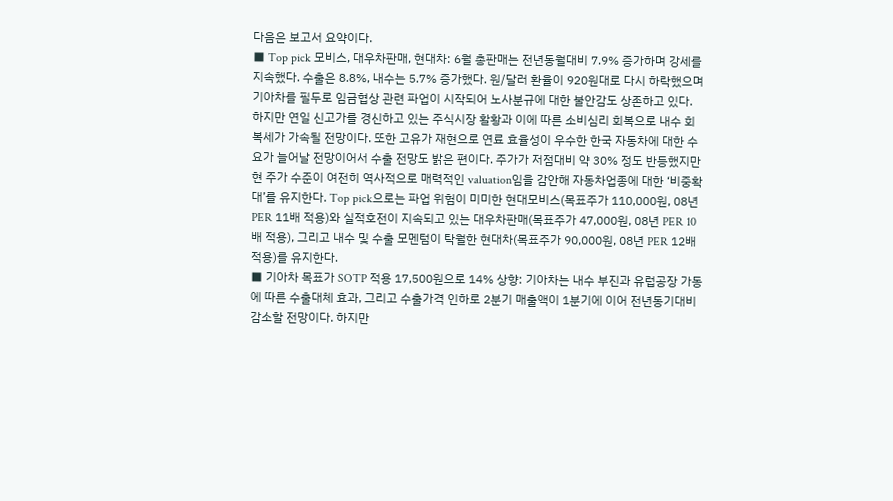다음은 보고서 요약이다.
■ Top pick 모비스, 대우차판매, 현대차: 6월 총판매는 전년동월대비 7.9% 증가하며 강세를 지속했다. 수출은 8.8%, 내수는 5.7% 증가했다. 원/달러 환율이 920원대로 다시 하락했으며 기아차를 필두로 임금협상 관련 파업이 시작되어 노사분규에 대한 불안감도 상존하고 있다. 하지만 연일 신고가를 경신하고 있는 주식시장 활황과 이에 따른 소비심리 회복으로 내수 회복세가 가속될 전망이다. 또한 고유가 재현으로 연료 효율성이 우수한 한국 자동차에 대한 수요가 늘어날 전망이어서 수출 전망도 밝은 편이다. 주가가 저점대비 약 30% 정도 반등했지만 현 주가 수준이 여전히 역사적으로 매력적인 valuation임을 감안해 자동차업종에 대한 ‘비중확대’를 유지한다. Top pick으로는 파업 위험이 미미한 현대모비스(목표주가 110,000원, 08년 PER 11배 적용)와 실적호전이 지속되고 있는 대우차판매(목표주가 47,000원, 08년 PER 10배 적용), 그리고 내수 및 수출 모멘텀이 탁월한 현대차(목표주가 90,000원, 08년 PER 12배 적용)를 유지한다.
■ 기아차 목표가 SOTP 적용 17,500원으로 14% 상향: 기아차는 내수 부진과 유럽공장 가동에 따른 수출대체 효과, 그리고 수출가격 인하로 2분기 매출액이 1분기에 이어 전년동기대비 감소할 전망이다. 하지만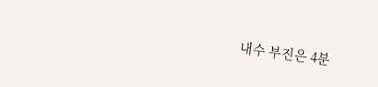내수 부진은 4분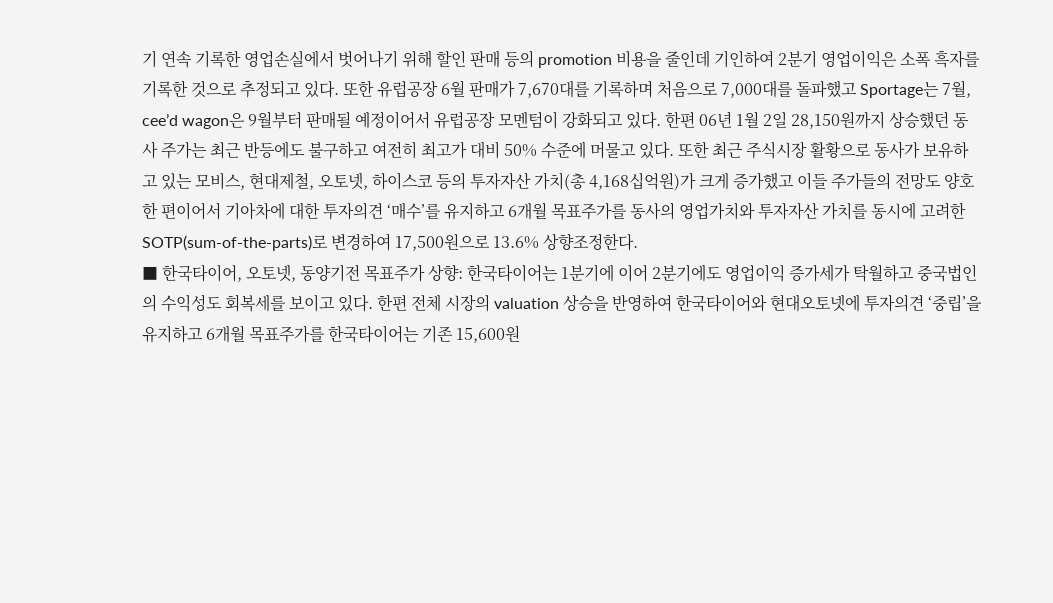기 연속 기록한 영업손실에서 벗어나기 위해 할인 판매 등의 promotion 비용을 줄인데 기인하여 2분기 영업이익은 소폭 흑자를 기록한 것으로 추정되고 있다. 또한 유럽공장 6월 판매가 7,670대를 기록하며 처음으로 7,000대를 돌파했고 Sportage는 7월, cee’d wagon은 9월부터 판매될 예정이어서 유럽공장 모멘텀이 강화되고 있다. 한편 06년 1월 2일 28,150원까지 상승했던 동사 주가는 최근 반등에도 불구하고 여전히 최고가 대비 50% 수준에 머물고 있다. 또한 최근 주식시장 활황으로 동사가 보유하고 있는 모비스, 현대제철, 오토넷, 하이스코 등의 투자자산 가치(총 4,168십억원)가 크게 증가했고 이들 주가들의 전망도 양호한 편이어서 기아차에 대한 투자의견 ‘매수’를 유지하고 6개월 목표주가를 동사의 영업가치와 투자자산 가치를 동시에 고려한 SOTP(sum-of-the-parts)로 변경하여 17,500원으로 13.6% 상향조정한다.
■ 한국타이어, 오토넷, 동양기전 목표주가 상향: 한국타이어는 1분기에 이어 2분기에도 영업이익 증가세가 탁월하고 중국법인의 수익성도 회복세를 보이고 있다. 한편 전체 시장의 valuation 상승을 반영하여 한국타이어와 현대오토넷에 투자의견 ‘중립’을 유지하고 6개월 목표주가를 한국타이어는 기존 15,600원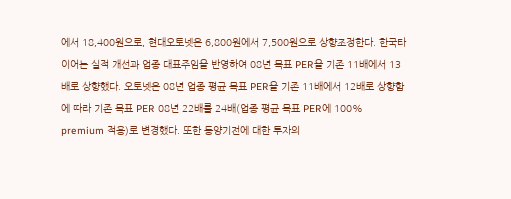에서 18,400원으로, 현대오토넷은 6,800원에서 7,500원으로 상향조정한다. 한국타이어는 실적 개선과 업종 대표주임을 반영하여 08년 목표 PER을 기존 11배에서 13배로 상향했다. 오토넷은 08년 업종 평균 목표 PER을 기존 11배에서 12배로 상향함에 따라 기존 목표 PER 08년 22배를 24배(업종 평균 목표 PER에 100% premium 적용)로 변경했다. 또한 동양기전에 대한 투자의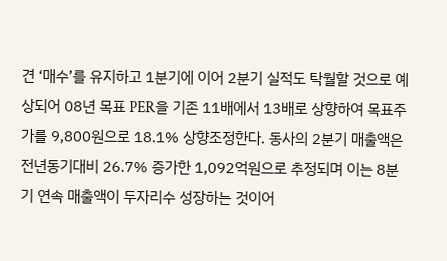견 ‘매수’를 유지하고 1분기에 이어 2분기 실적도 탁월할 것으로 예상되어 08년 목표 PER을 기존 11배에서 13배로 상향하여 목표주가를 9,800원으로 18.1% 상향조정한다. 동사의 2분기 매출액은 전년동기대비 26.7% 증가한 1,092억원으로 추정되며 이는 8분기 연속 매출액이 두자리수 성장하는 것이어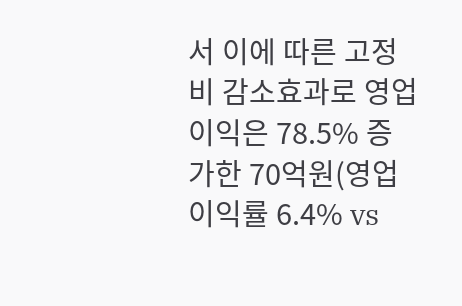서 이에 따른 고정비 감소효과로 영업이익은 78.5% 증가한 70억원(영업이익률 6.4% vs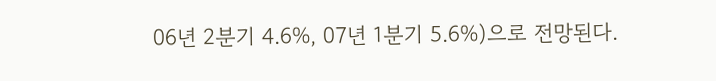06년 2분기 4.6%, 07년 1분기 5.6%)으로 전망된다.